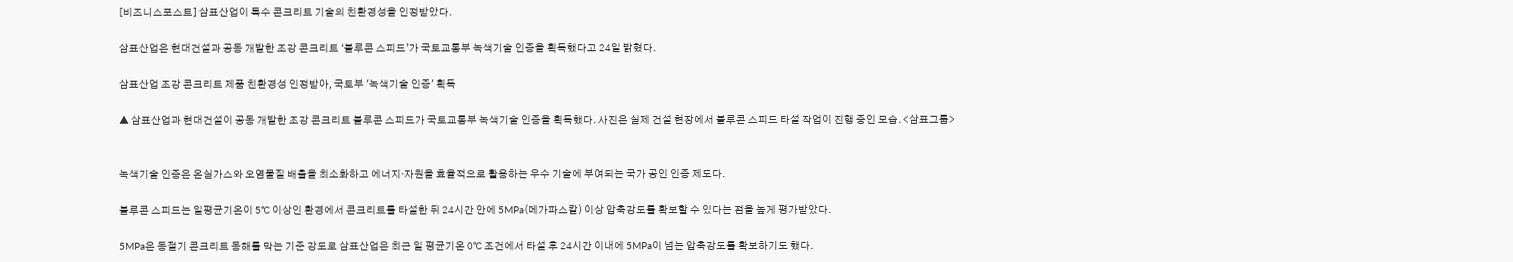[비즈니스포스트] 삼표산업이 특수 콘크리트 기술의 친환경성을 인정받았다.

삼표산업은 현대건설과 공동 개발한 조강 콘크리트 ‘블루콘 스피드’가 국토교통부 녹색기술 인증을 획득했다고 24일 밝혔다.

삼표산업 조강 콘크리트 제품 친환경성 인정받아, 국토부 '녹색기술 인증' 획득

▲ 삼표산업과 현대건설이 공동 개발한 조강 콘크리트 블루콘 스피드가 국토교통부 녹색기술 인증을 획득했다. 사진은 실제 건설 현장에서 블루콘 스피드 타설 작업이 진행 중인 모습. <삼표그룹>


녹색기술 인증은 온실가스와 오염물질 배출을 최소화하고 에너지·자원을 효율적으로 활용하는 우수 기술에 부여되는 국가 공인 인증 제도다.

블루콘 스피드는 일평균기온이 5℃ 이상인 환경에서 콘크리트를 타설한 뒤 24시간 안에 5MPa(메가파스칼) 이상 압축강도를 확보할 수 있다는 점을 높게 평가받았다.

5MPa은 동절기 콘크리트 동해를 막는 기준 강도로 삼표산업은 최근 일 평균기온 0℃ 조건에서 타설 후 24시간 이내에 5MPa이 넘는 압축강도를 확보하기도 했다.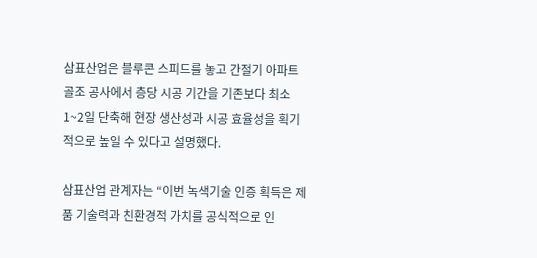삼표산업은 블루콘 스피드를 놓고 간절기 아파트 골조 공사에서 층당 시공 기간을 기존보다 최소 1~2일 단축해 현장 생산성과 시공 효율성을 획기적으로 높일 수 있다고 설명했다.

삼표산업 관계자는 “이번 녹색기술 인증 획득은 제품 기술력과 친환경적 가치를 공식적으로 인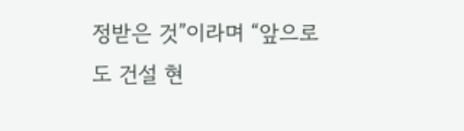정받은 것”이라며 “앞으로도 건설 현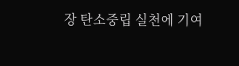장 탄소중립 실천에 기여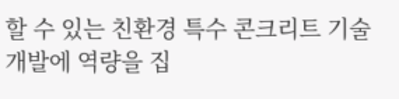할 수 있는 친환경 특수 콘크리트 기술 개발에 역량을 집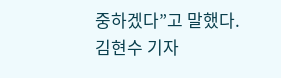중하겠다”고 말했다. 김현수 기자